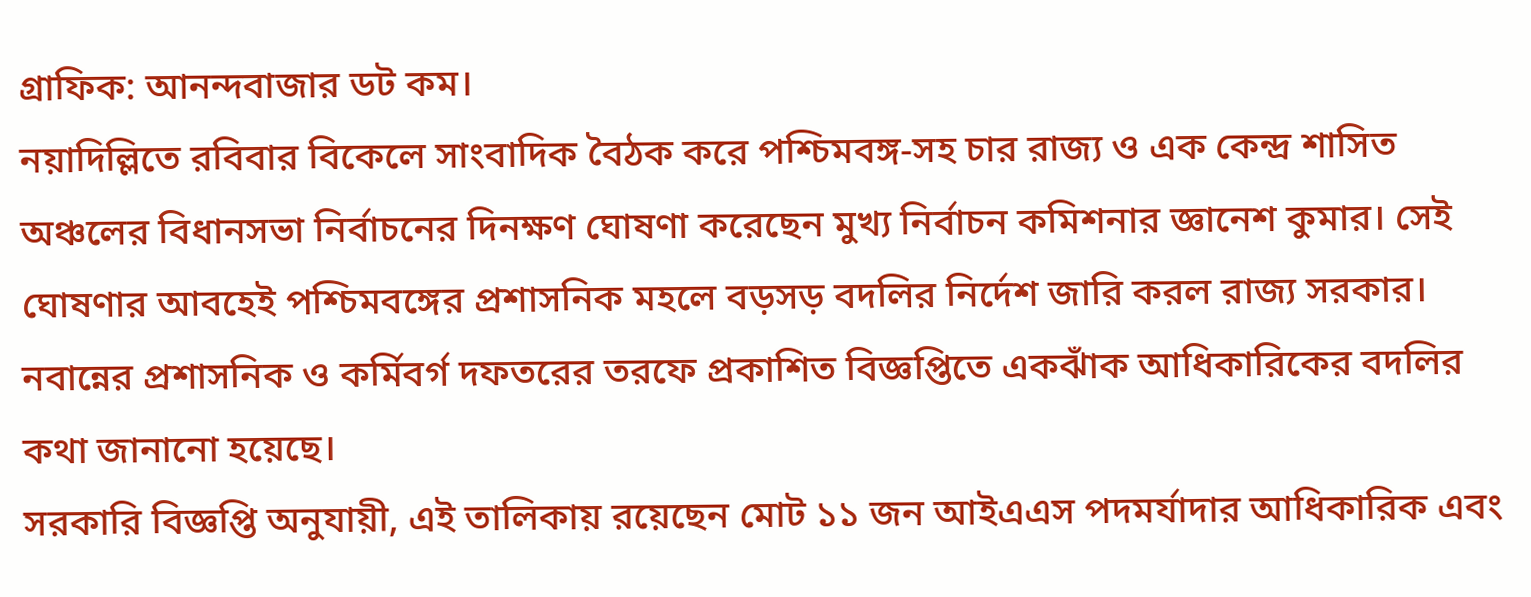গ্রাফিক: আনন্দবাজার ডট কম।
নয়াদিল্লিতে রবিবার বিকেলে সাংবাদিক বৈঠক করে পশ্চিমবঙ্গ-সহ চার রাজ্য ও এক কেন্দ্র শাসিত অঞ্চলের বিধানসভা নির্বাচনের দিনক্ষণ ঘোষণা করেছেন মুখ্য নির্বাচন কমিশনার জ্ঞানেশ কুমার। সেই ঘোষণার আবহেই পশ্চিমবঙ্গের প্রশাসনিক মহলে বড়সড় বদলির নির্দেশ জারি করল রাজ্য সরকার। নবান্নের প্রশাসনিক ও কর্মিবর্গ দফতরের তরফে প্রকাশিত বিজ্ঞপ্তিতে একঝাঁক আধিকারিকের বদলির কথা জানানো হয়েছে।
সরকারি বিজ্ঞপ্তি অনুযায়ী, এই তালিকায় রয়েছেন মোট ১১ জন আইএএস পদমর্যাদার আধিকারিক এবং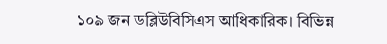১০৯ জন ডব্লিউবিসিএস আধিকারিক। বিভিন্ন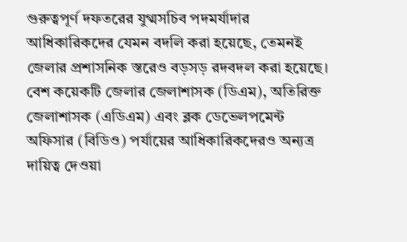গুরুত্বপূর্ণ দফতরের যুগ্মসচিব পদমর্যাদার আধিকারিকদের যেমন বদলি করা হয়েছে, তেমনই জেলার প্রশাসনিক স্তরেও বড়সড় রদবদল করা হয়েছে। বেশ কয়েকটি জেলার জেলাশাসক (ডিএম), অতিরিক্ত জেলাশাসক (এডিএম) এবং ব্লক ডেভেলপমেন্ট অফিসার (বিডিও) পর্যায়ের আধিকারিকদেরও অন্যত্র দায়িত্ব দেওয়া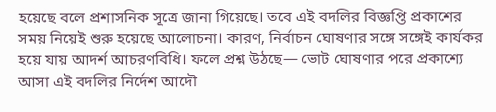হয়েছে বলে প্রশাসনিক সূত্রে জানা গিয়েছে। তবে এই বদলির বিজ্ঞপ্তি প্রকাশের সময় নিয়েই শুরু হয়েছে আলোচনা। কারণ, নির্বাচন ঘোষণার সঙ্গে সঙ্গেই কার্যকর হয়ে যায় আদর্শ আচরণবিধি। ফলে প্রশ্ন উঠছে— ভোট ঘোষণার পরে প্রকাশ্যে আসা এই বদলির নির্দেশ আদৌ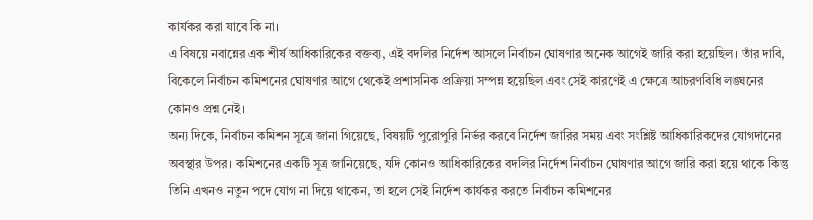কার্যকর করা যাবে কি না।
এ বিষয়ে নবান্নের এক শীর্ষ আধিকারিকের বক্তব্য, এই বদলির নির্দেশ আসলে নির্বাচন ঘোষণার অনেক আগেই জারি করা হয়েছিল। তাঁর দাবি, বিকেলে নির্বাচন কমিশনের ঘোষণার আগে থেকেই প্রশাসনিক প্রক্রিয়া সম্পন্ন হয়েছিল এবং সেই কারণেই এ ক্ষেত্রে আচরণবিধি লঙ্ঘনের কোনও প্রশ্ন নেই।
অন্য দিকে, নির্বাচন কমিশন সূত্রে জানা গিয়েছে, বিষয়টি পুরোপুরি নির্ভর করবে নির্দেশ জারির সময় এবং সংশ্লিষ্ট আধিকারিকদের যোগদানের অবস্থার উপর। কমিশনের একটি সূত্র জানিয়েছে, যদি কোনও আধিকারিকের বদলির নির্দেশ নির্বাচন ঘোষণার আগে জারি করা হয়ে থাকে কিন্তু তিনি এখনও নতুন পদে যোগ না দিয়ে থাকেন, তা হলে সেই নির্দেশ কার্যকর করতে নির্বাচন কমিশনের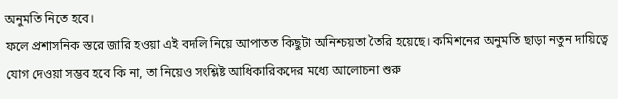অনুমতি নিতে হবে।
ফলে প্রশাসনিক স্তরে জারি হওয়া এই বদলি নিয়ে আপাতত কিছুটা অনিশ্চয়তা তৈরি হয়েছে। কমিশনের অনুমতি ছাড়া নতুন দায়িত্বে যোগ দেওয়া সম্ভব হবে কি না, তা নিয়েও সংশ্লিষ্ট আধিকারিকদের মধ্যে আলোচনা শুরু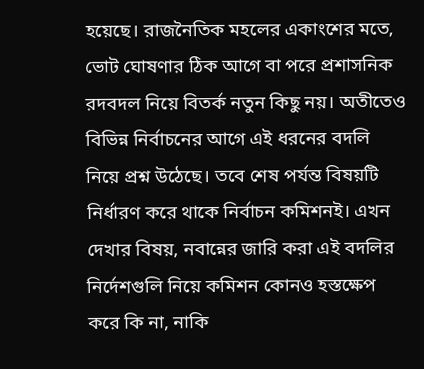হয়েছে। রাজনৈতিক মহলের একাংশের মতে, ভোট ঘোষণার ঠিক আগে বা পরে প্রশাসনিক রদবদল নিয়ে বিতর্ক নতুন কিছু নয়। অতীতেও বিভিন্ন নির্বাচনের আগে এই ধরনের বদলি নিয়ে প্রশ্ন উঠেছে। তবে শেষ পর্যন্ত বিষয়টি নির্ধারণ করে থাকে নির্বাচন কমিশনই। এখন দেখার বিষয়, নবান্নের জারি করা এই বদলির নির্দেশগুলি নিয়ে কমিশন কোনও হস্তক্ষেপ করে কি না, নাকি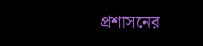প্রশাসনের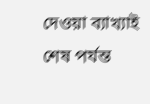দেওয়া ব্যাখ্যাই শেষ পর্যন্ত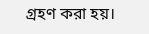গ্রহণ করা হয়।